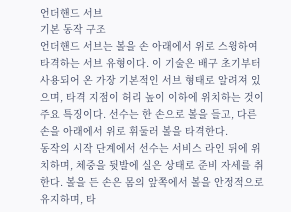언더핸드 서브
기본 동작 구조
언더핸드 서브는 볼을 손 아래에서 위로 스윙하여 타격하는 서브 유형이다. 이 기술은 배구 초기부터 사용되어 온 가장 기본적인 서브 형태로 알려져 있으며, 타격 지점이 허리 높이 이하에 위치하는 것이 주요 특징이다. 선수는 한 손으로 볼을 들고, 다른 손을 아래에서 위로 휘둘러 볼을 타격한다.
동작의 시작 단계에서 선수는 서비스 라인 뒤에 위치하며, 체중을 뒷발에 실은 상태로 준비 자세를 취한다. 볼을 든 손은 몸의 앞쪽에서 볼을 안정적으로 유지하며, 타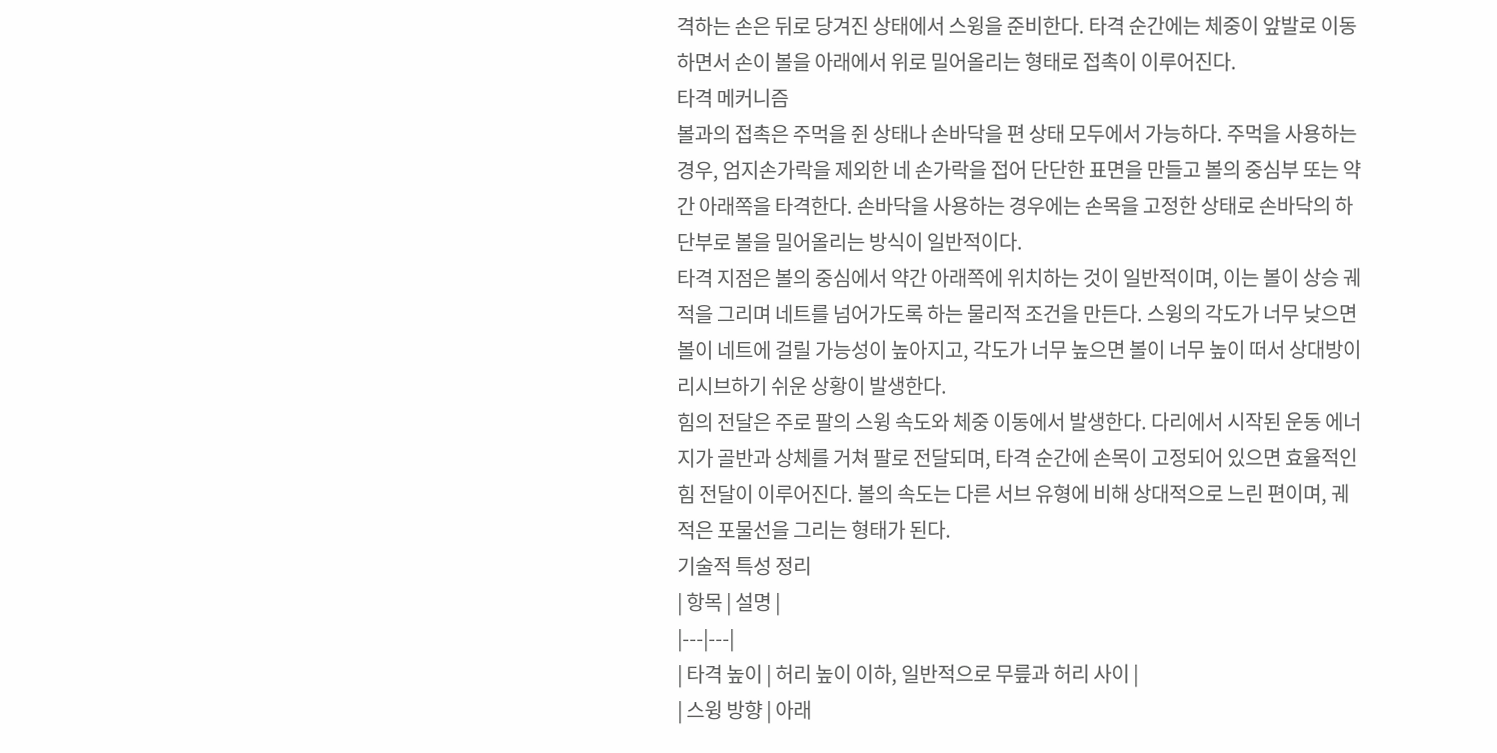격하는 손은 뒤로 당겨진 상태에서 스윙을 준비한다. 타격 순간에는 체중이 앞발로 이동하면서 손이 볼을 아래에서 위로 밀어올리는 형태로 접촉이 이루어진다.
타격 메커니즘
볼과의 접촉은 주먹을 쥔 상태나 손바닥을 편 상태 모두에서 가능하다. 주먹을 사용하는 경우, 엄지손가락을 제외한 네 손가락을 접어 단단한 표면을 만들고 볼의 중심부 또는 약간 아래쪽을 타격한다. 손바닥을 사용하는 경우에는 손목을 고정한 상태로 손바닥의 하단부로 볼을 밀어올리는 방식이 일반적이다.
타격 지점은 볼의 중심에서 약간 아래쪽에 위치하는 것이 일반적이며, 이는 볼이 상승 궤적을 그리며 네트를 넘어가도록 하는 물리적 조건을 만든다. 스윙의 각도가 너무 낮으면 볼이 네트에 걸릴 가능성이 높아지고, 각도가 너무 높으면 볼이 너무 높이 떠서 상대방이 리시브하기 쉬운 상황이 발생한다.
힘의 전달은 주로 팔의 스윙 속도와 체중 이동에서 발생한다. 다리에서 시작된 운동 에너지가 골반과 상체를 거쳐 팔로 전달되며, 타격 순간에 손목이 고정되어 있으면 효율적인 힘 전달이 이루어진다. 볼의 속도는 다른 서브 유형에 비해 상대적으로 느린 편이며, 궤적은 포물선을 그리는 형태가 된다.
기술적 특성 정리
| 항목 | 설명 |
|---|---|
| 타격 높이 | 허리 높이 이하, 일반적으로 무릎과 허리 사이 |
| 스윙 방향 | 아래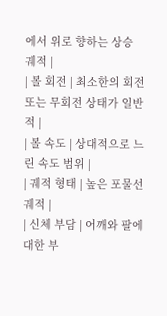에서 위로 향하는 상승 궤적 |
| 볼 회전 | 최소한의 회전 또는 무회전 상태가 일반적 |
| 볼 속도 | 상대적으로 느린 속도 범위 |
| 궤적 형태 | 높은 포물선 궤적 |
| 신체 부담 | 어깨와 팔에 대한 부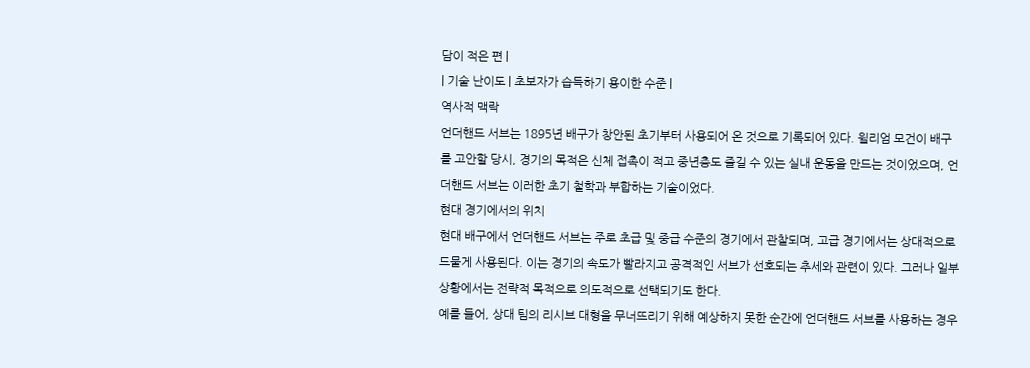담이 적은 편 |
| 기술 난이도 | 초보자가 습득하기 용이한 수준 |
역사적 맥락
언더핸드 서브는 1895년 배구가 창안된 초기부터 사용되어 온 것으로 기록되어 있다. 윌리엄 모건이 배구를 고안할 당시, 경기의 목적은 신체 접촉이 적고 중년층도 즐길 수 있는 실내 운동을 만드는 것이었으며, 언더핸드 서브는 이러한 초기 철학과 부합하는 기술이었다.
현대 경기에서의 위치
현대 배구에서 언더핸드 서브는 주로 초급 및 중급 수준의 경기에서 관찰되며, 고급 경기에서는 상대적으로 드물게 사용된다. 이는 경기의 속도가 빨라지고 공격적인 서브가 선호되는 추세와 관련이 있다. 그러나 일부 상황에서는 전략적 목적으로 의도적으로 선택되기도 한다.
예를 들어, 상대 팀의 리시브 대형을 무너뜨리기 위해 예상하지 못한 순간에 언더핸드 서브를 사용하는 경우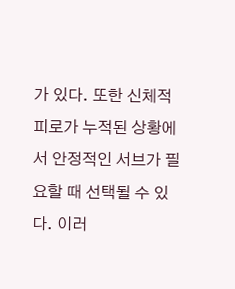가 있다. 또한 신체적 피로가 누적된 상황에서 안정적인 서브가 필요할 때 선택될 수 있다. 이러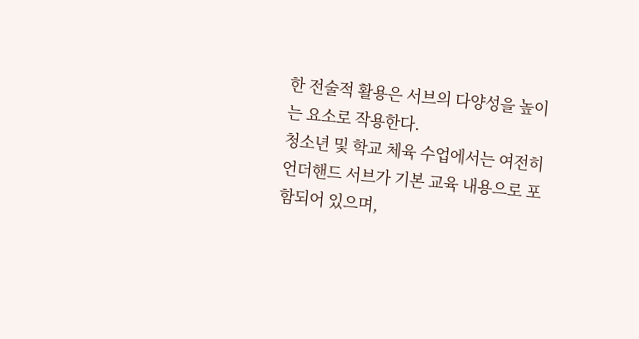한 전술적 활용은 서브의 다양성을 높이는 요소로 작용한다.
청소년 및 학교 체육 수업에서는 여전히 언더핸드 서브가 기본 교육 내용으로 포함되어 있으며,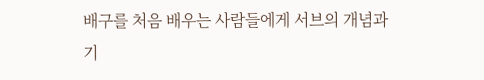배구를 처음 배우는 사람들에게 서브의 개념과 기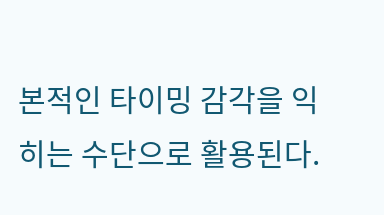본적인 타이밍 감각을 익히는 수단으로 활용된다.